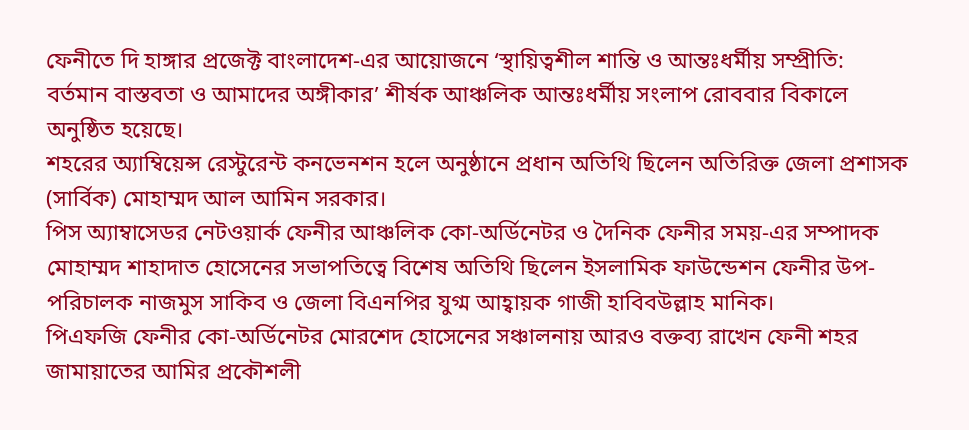ফেনীতে দি হাঙ্গার প্রজেক্ট বাংলাদেশ-এর আয়োজনে ‘স্থায়িত্বশীল শান্তি ও আন্তঃধর্মীয় সম্প্রীতি: বর্তমান বাস্তবতা ও আমাদের অঙ্গীকার’ শীর্ষক আঞ্চলিক আন্তঃধর্মীয় সংলাপ রোববার বিকালে অনুষ্ঠিত হয়েছে।
শহরের অ্যাম্বিয়েন্স রেস্টুরেন্ট কনভেনশন হলে অনুষ্ঠানে প্রধান অতিথি ছিলেন অতিরিক্ত জেলা প্রশাসক (সার্বিক) মোহাম্মদ আল আমিন সরকার।
পিস অ্যাম্বাসেডর নেটওয়ার্ক ফেনীর আঞ্চলিক কো-অর্ডিনেটর ও দৈনিক ফেনীর সময়-এর সম্পাদক মোহাম্মদ শাহাদাত হোসেনের সভাপতিত্বে বিশেষ অতিথি ছিলেন ইসলামিক ফাউন্ডেশন ফেনীর উপ-পরিচালক নাজমুস সাকিব ও জেলা বিএনপির যুগ্ম আহ্বায়ক গাজী হাবিবউল্লাহ মানিক।
পিএফজি ফেনীর কো-অর্ডিনেটর মোরশেদ হোসেনের সঞ্চালনায় আরও বক্তব্য রাখেন ফেনী শহর জামায়াতের আমির প্রকৌশলী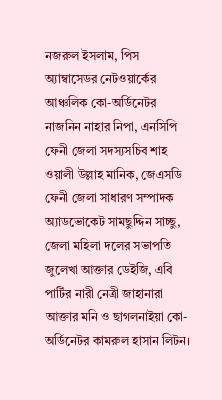নজরুল ইসলাম, পিস অ্যাম্বাসেডর নেটওয়ার্কের আঞ্চলিক কো-অর্ডিনেটর নাজনিন নাহার নিপা, এনসিপি ফেনী জেলা সদস্যসচিব শাহ ওয়ালী উল্লাহ মানিক, জেএসডি ফেনী জেলা সাধারণ সম্পাদক অ্যাডভোকেট সামছুদ্দিন সাচ্ছু, জেলা মহিলা দলের সভাপতি জুলেখা আক্তার ডেইজি, এবি পার্টির নারী নেত্রী জাহানারা আক্তার মনি ও ছাগলনাইয়া কো-অর্ডিনেটর কামরুল হাসান লিটন।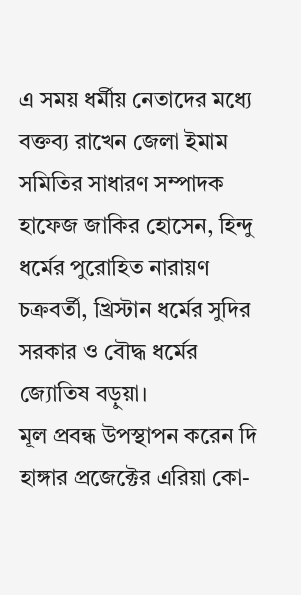এ সময় ধর্মীয় নেতাদের মধ্যে বক্তব্য রাখেন জেলা ইমাম সমিতির সাধারণ সম্পাদক হাফেজ জাকির হোসেন, হিন্দু ধর্মের পুরোহিত নারায়ণ চক্রবর্তী, খ্রিস্টান ধর্মের সুদির সরকার ও বৌদ্ধ ধর্মের জ্যোতিষ বড়ুয়া।
মূল প্রবন্ধ উপস্থাপন করেন দি হাঙ্গার প্রজেক্টের এরিয়া কো-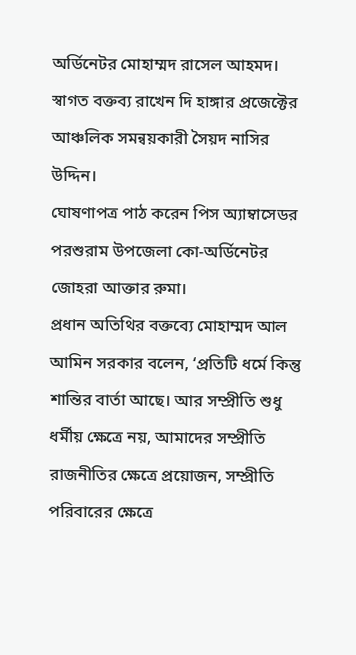অর্ডিনেটর মোহাম্মদ রাসেল আহমদ।
স্বাগত বক্তব্য রাখেন দি হাঙ্গার প্রজেক্টের আঞ্চলিক সমন্বয়কারী সৈয়দ নাসির উদ্দিন।
ঘোষণাপত্র পাঠ করেন পিস অ্যাম্বাসেডর পরশুরাম উপজেলা কো-অর্ডিনেটর জোহরা আক্তার রুমা।
প্রধান অতিথির বক্তব্যে মোহাম্মদ আল আমিন সরকার বলেন, ‘প্রতিটি ধর্মে কিন্তু শান্তির বার্তা আছে। আর সম্প্রীতি শুধু ধর্মীয় ক্ষেত্রে নয়, আমাদের সম্প্রীতি রাজনীতির ক্ষেত্রে প্রয়োজন, সম্প্রীতি পরিবারের ক্ষেত্রে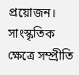প্রয়োজন। সাংস্কৃতিক ক্ষেত্রে সম্প্রীতি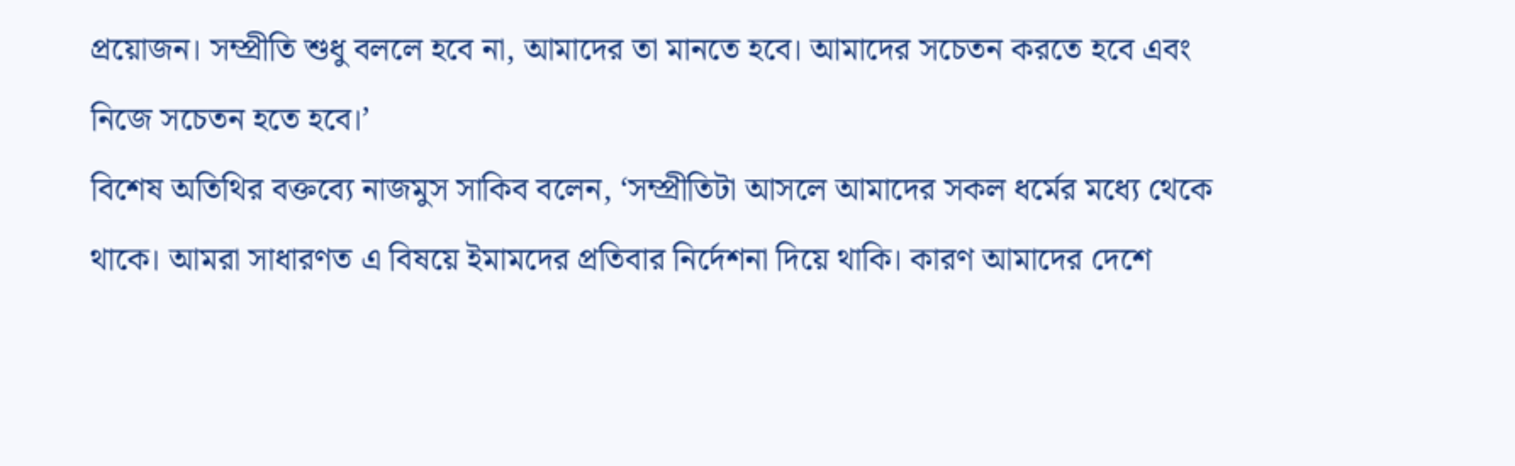প্রয়োজন। সম্প্রীতি শুধু বললে হবে না, আমাদের তা মানতে হবে। আমাদের সচেতন করতে হবে এবং নিজে সচেতন হতে হবে।’
বিশেষ অতিথির বক্তব্যে নাজমুস সাকিব বলেন, ‘সম্প্রীতিটা আসলে আমাদের সকল ধর্মের মধ্যে থেকে থাকে। আমরা সাধারণত এ বিষয়ে ইমামদের প্রতিবার নির্দেশনা দিয়ে থাকি। কারণ আমাদের দেশে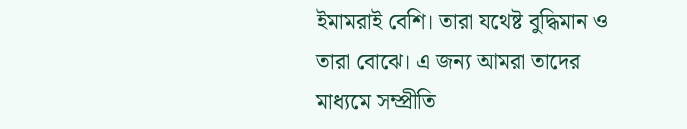ইমামরাই বেশি। তারা যথেষ্ট বুদ্ধিমান ও তারা বোঝে। এ জন্য আমরা তাদের মাধ্যমে সম্প্রীতি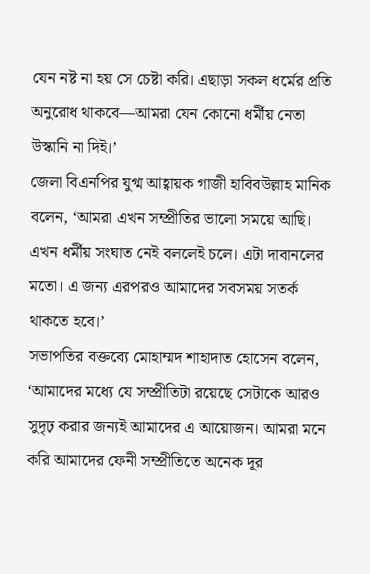যেন নষ্ট না হয় সে চেষ্টা করি। এছাড়া সকল ধর্মের প্রতি অনুরোধ থাকবে—আমরা যেন কোনো ধর্মীয় নেতা উস্কানি না দিই।’
জেলা বিএনপির যুগ্ম আহ্বায়ক গাজী হাবিবউল্লাহ মানিক বলেন, ‘আমরা এখন সম্প্রীতির ভালো সময়ে আছি। এখন ধর্মীয় সংঘাত নেই বললেই চলে। এটা দাবানলের মতো। এ জন্য এরপরও আমাদের সবসময় সতর্ক থাকতে হবে।’
সভাপতির বক্তব্যে মোহাম্মদ শাহাদাত হোসেন বলেন, ‘আমাদের মধ্যে যে সম্প্রীতিটা রয়েছে সেটাকে আরও সুদৃঢ় করার জন্যই আমাদের এ আয়োজন। আমরা মনে করি আমাদের ফেনী সম্প্রীতিতে অনেক দূর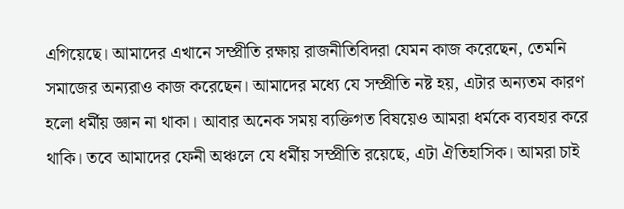এগিয়েছে। আমাদের এখানে সম্প্রীতি রক্ষায় রাজনীতিবিদরা যেমন কাজ করেছেন, তেমনি সমাজের অন্যরাও কাজ করেছেন। আমাদের মধ্যে যে সম্প্রীতি নষ্ট হয়, এটার অন্যতম কারণ হলো ধর্মীয় জ্ঞান না থাকা। আবার অনেক সময় ব্যক্তিগত বিষয়েও আমরা ধর্মকে ব্যবহার করে থাকি। তবে আমাদের ফেনী অঞ্চলে যে ধর্মীয় সম্প্রীতি রয়েছে, এটা ঐতিহাসিক। আমরা চাই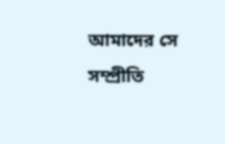আমাদের সে সম্প্রীতি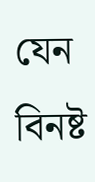যেন বিনষ্ট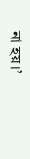না হয়।’